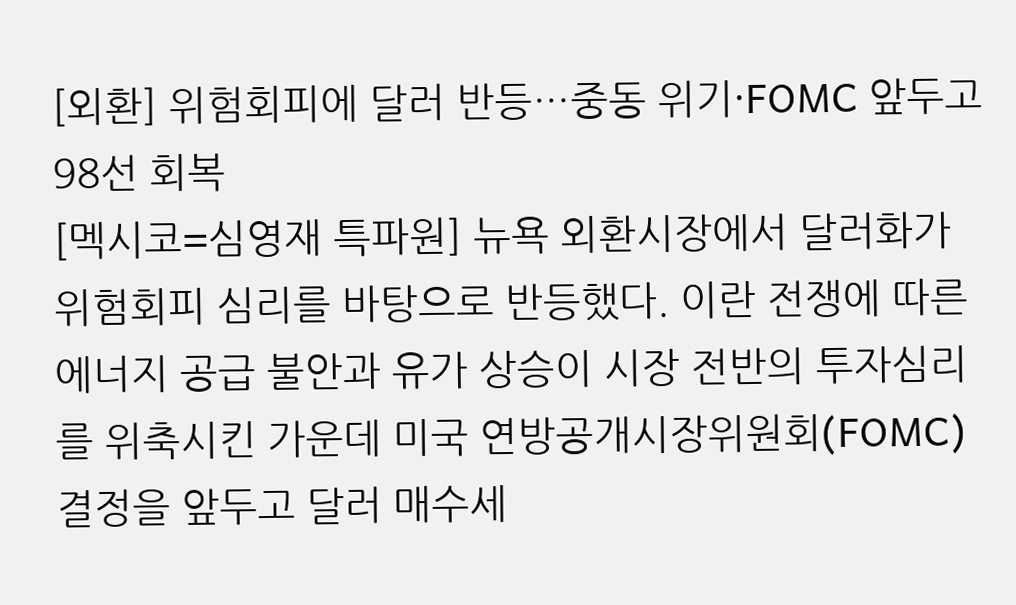[외환] 위험회피에 달러 반등…중동 위기·FOMC 앞두고 98선 회복
[멕시코=심영재 특파원] 뉴욕 외환시장에서 달러화가 위험회피 심리를 바탕으로 반등했다. 이란 전쟁에 따른 에너지 공급 불안과 유가 상승이 시장 전반의 투자심리를 위축시킨 가운데 미국 연방공개시장위원회(FOMC) 결정을 앞두고 달러 매수세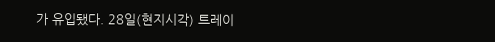가 유입됐다. 28일(현지시각) 트레이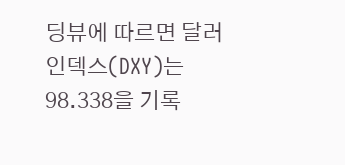딩뷰에 따르면 달러 인덱스(DXY)는 98.338을 기록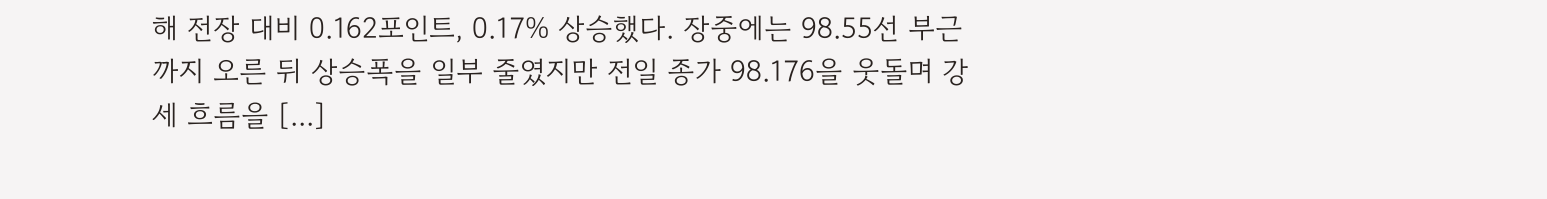해 전장 대비 0.162포인트, 0.17% 상승했다. 장중에는 98.55선 부근까지 오른 뒤 상승폭을 일부 줄였지만 전일 종가 98.176을 웃돌며 강세 흐름을 [...]